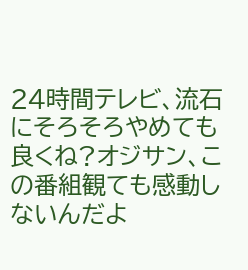24時間テレビ、流石にそろそろやめても良くね?オジサン、この番組観ても感動しないんだよ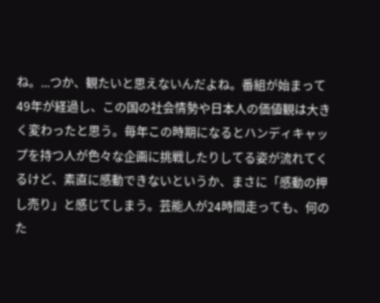ね。...つか、観たいと思えないんだよね。番組が始まって49年が経過し、この国の社会情勢や日本人の価値観は大きく変わったと思う。毎年この時期になるとハンディキャップを持つ人が色々な企画に挑戦したりしてる姿が流れてくるけど、素直に感動できないというか、まさに「感動の押し売り」と感じてしまう。芸能人が24時間走っても、何のた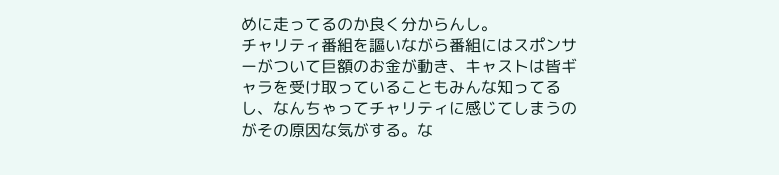めに走ってるのか良く分からんし。
チャリティ番組を謳いながら番組にはスポンサーがついて巨額のお金が動き、キャストは皆ギャラを受け取っていることもみんな知ってるし、なんちゃってチャリティに感じてしまうのがその原因な気がする。な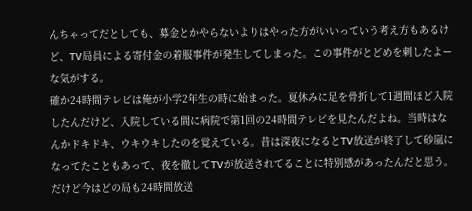んちゃってだとしても、募金とかやらないよりはやった方がいいっていう考え方もあるけど、TV局員による寄付金の着服事件が発生してしまった。この事件がとどめを刺したよーな気がする。
確か24時間テレビは俺が小学2年生の時に始まった。夏休みに足を骨折して1週間ほど入院したんだけど、入院している間に病院で第1回の24時間テレビを見たんだよね。当時はなんかドキドキ、ウキウキしたのを覚えている。昔は深夜になるとTV放送が終了して砂嵐になってたこともあって、夜を徹してTVが放送されてることに特別感があったんだと思う。だけど今はどの局も24時間放送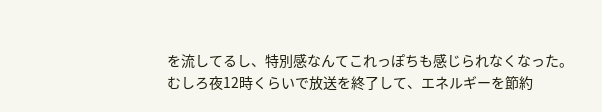を流してるし、特別感なんてこれっぽちも感じられなくなった。
むしろ夜12時くらいで放送を終了して、エネルギーを節約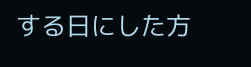する日にした方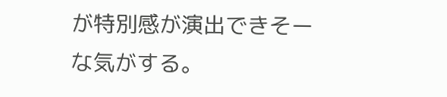が特別感が演出できそーな気がする。